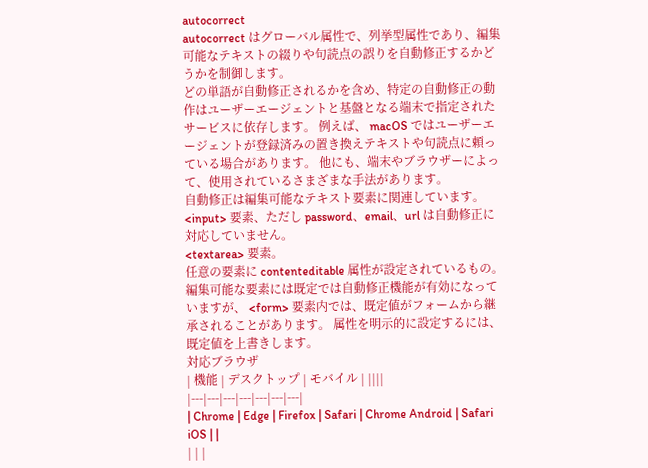autocorrect
autocorrect はグローバル属性で、列挙型属性であり、編集可能なテキストの綴りや句読点の誤りを自動修正するかどうかを制御します。
どの単語が自動修正されるかを含め、特定の自動修正の動作はユーザーエージェントと基盤となる端末で指定されたサービスに依存します。 例えば、 macOS ではユーザーエージェントが登録済みの置き換えテキストや句読点に頼っている場合があります。 他にも、端末やブラウザーによって、使用されているさまざまな手法があります。
自動修正は編集可能なテキスト要素に関連しています。
<input> 要素、ただし password、email、url は自動修正に対応していません。
<textarea> 要素。
任意の要素に contenteditable 属性が設定されているもの。
編集可能な要素には既定では自動修正機能が有効になっていますが、 <form> 要素内では、既定値がフォームから継承されることがあります。 属性を明示的に設定するには、既定値を上書きします。
対応ブラウザ
| 機能 | デスクトップ | モバイル | ||||
|---|---|---|---|---|---|---|
| Chrome | Edge | Firefox | Safari | Chrome Android | Safari iOS | |
| | |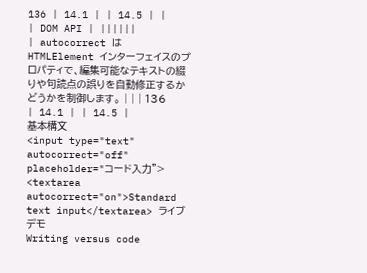136 | 14.1 | | 14.5 | |
| DOM API | ||||||
| autocorrect は HTMLElement インターフェイスのプロパティで、編集可能なテキストの綴りや句読点の誤りを自動修正するかどうかを制御します。 | | | 136 | 14.1 | | 14.5 |
基本構文
<input type="text" autocorrect="off" placeholder="コード入力">
<textarea autocorrect="on">Standard text input</textarea> ライブデモ
Writing versus code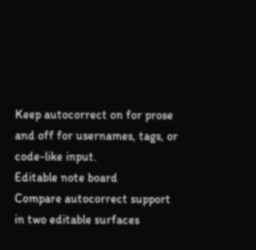Keep autocorrect on for prose and off for usernames, tags, or code-like input.
Editable note board
Compare autocorrect support in two editable surfaces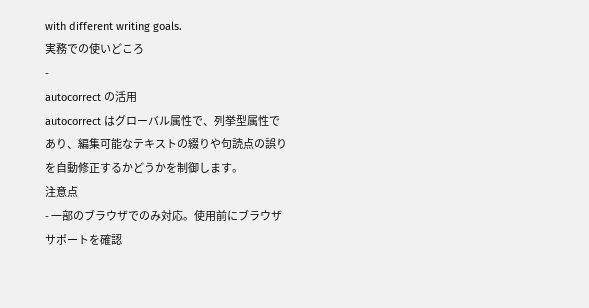with different writing goals.
実務での使いどころ
-
autocorrect の活用
autocorrect はグローバル属性で、列挙型属性であり、編集可能なテキストの綴りや句読点の誤りを自動修正するかどうかを制御します。
注意点
- 一部のブラウザでのみ対応。使用前にブラウザサポートを確認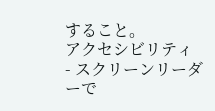すること。
アクセシビリティ
- スクリーンリーダーで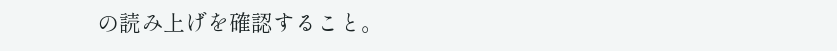の読み上げを確認すること。